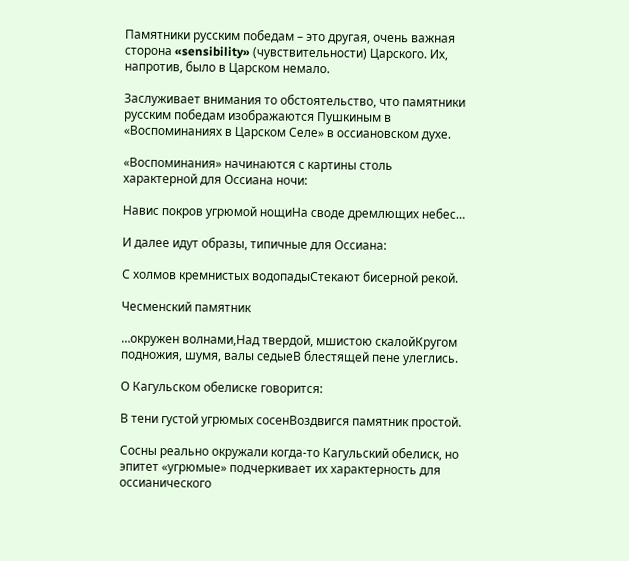Памятники русским победам – это другая, очень важная сторона «sensibility» (чувствительности) Царского. Их, напротив, было в Царском немало.

Заслуживает внимания то обстоятельство, что памятники русским победам изображаются Пушкиным в «Воспоминаниях в Царском Селе» в оссиановском духе.

«Воспоминания» начинаются с картины столь характерной для Оссиана ночи:

Навис покров угрюмой нощиНа своде дремлющих небес…

И далее идут образы, типичные для Оссиана:

С холмов кремнистых водопадыСтекают бисерной рекой.

Чесменский памятник

…окружен волнами,Над твердой, мшистою скалойКругом подножия, шумя, валы седыеВ блестящей пене улеглись.

О Кагульском обелиске говорится:

В тени густой угрюмых сосенВоздвигся памятник простой.

Сосны реально окружали когда-то Кагульский обелиск, но эпитет «угрюмые» подчеркивает их характерность для оссианического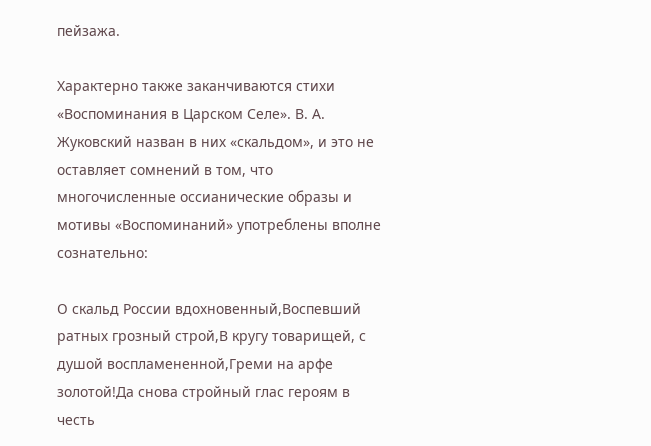пейзажа.

Характерно также заканчиваются стихи «Воспоминания в Царском Селе». В. А. Жуковский назван в них «скальдом», и это не оставляет сомнений в том, что многочисленные оссианические образы и мотивы «Воспоминаний» употреблены вполне сознательно:

О скальд России вдохновенный,Воспевший ратных грозный строй,В кругу товарищей, с душой воспламененной,Греми на арфе золотой!Да снова стройный глас героям в честь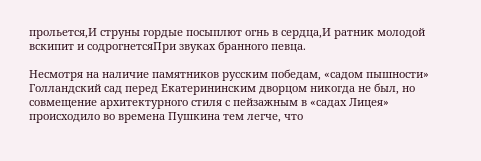прольется,И струны гордые посыплют огнь в сердца,И ратник молодой вскипит и содрогнетсяПри звуках бранного певца.

Несмотря на наличие памятников русским победам, «садом пышности» Голландский сад перед Екатерининским дворцом никогда не был, но совмещение архитектурного стиля с пейзажным в «садах Лицея» происходило во времена Пушкина тем легче, что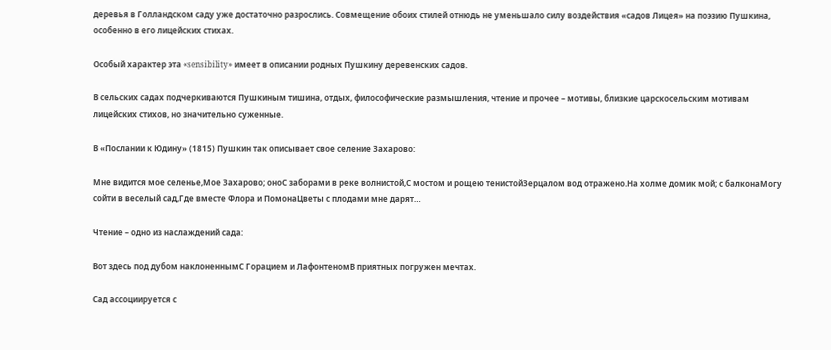деревья в Голландском саду уже достаточно разрослись. Совмещение обоих стилей отнюдь не уменьшало силу воздействия «садов Лицея» на поэзию Пушкина, особенно в его лицейских стихах.

Особый характер эта «sensibility» имеет в описании родных Пушкину деревенских садов.

В сельских садах подчеркиваются Пушкиным тишина, отдых, философические размышления, чтение и прочее – мотивы, близкие царскосельским мотивам лицейских стихов, но значительно суженные.

В «Послании к Юдину» (1815) Пушкин так описывает свое селение Захарово:

Мне видится мое селенье,Мое Захарово; оноС заборами в реке волнистой,С мостом и рощею тенистойЗерцалом вод отражено.На холме домик мой; с балконаМогу сойти в веселый сад,Где вместе Флора и ПомонаЦветы с плодами мне дарят…

Чтение – одно из наслаждений сада:

Вот здесь под дубом наклоненнымС Горацием и ЛафонтеномВ приятных погружен мечтах.

Сад ассоциируется с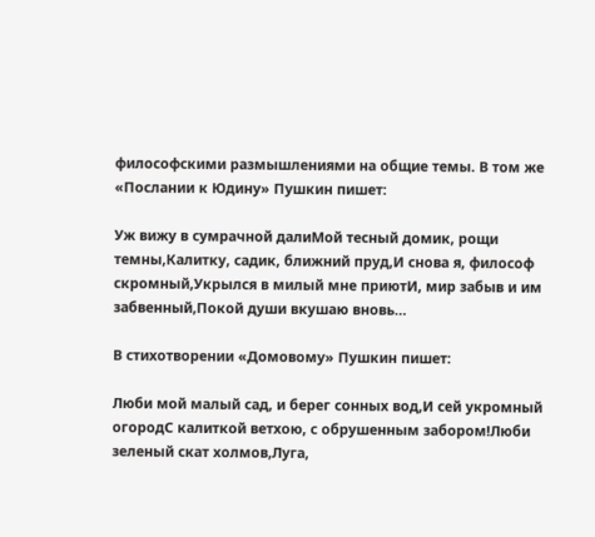философскими размышлениями на общие темы. В том же «Послании к Юдину» Пушкин пишет:

Уж вижу в сумрачной далиМой тесный домик, рощи темны,Калитку, садик, ближний пруд,И снова я, философ скромный,Укрылся в милый мне приютИ, мир забыв и им забвенный,Покой души вкушаю вновь…

В стихотворении «Домовому» Пушкин пишет:

Люби мой малый сад, и берег сонных вод,И сей укромный огородС калиткой ветхою, с обрушенным забором!Люби зеленый скат холмов,Луга,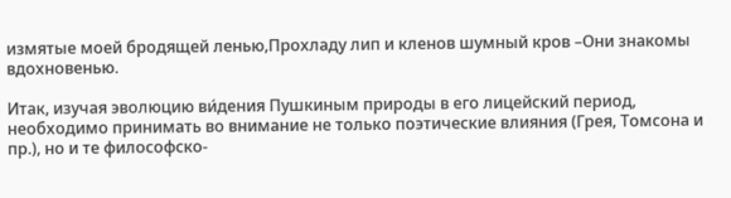измятые моей бродящей ленью,Прохладу лип и кленов шумный кров –Они знакомы вдохновенью.

Итак, изучая эволюцию ви́дения Пушкиным природы в его лицейский период, необходимо принимать во внимание не только поэтические влияния (Грея, Томсона и пр.), но и те философско-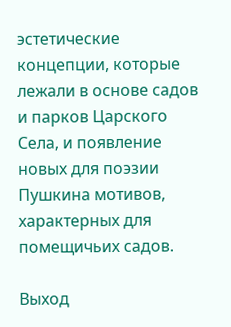эстетические концепции, которые лежали в основе садов и парков Царского Села, и появление новых для поэзии Пушкина мотивов, характерных для помещичьих садов.

Выход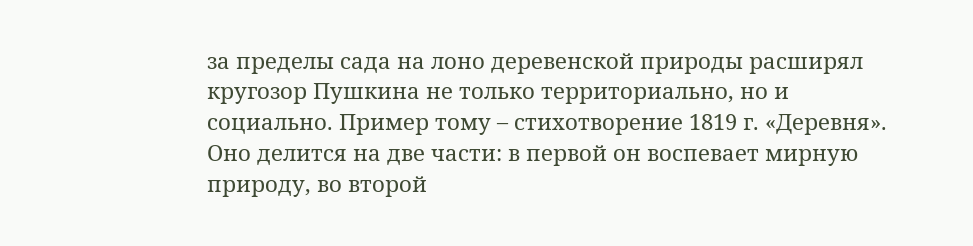за пределы сада на лоно деревенской природы расширял кругозор Пушкина не только территориально, но и социально. Пример тому – стихотворение 1819 г. «Деревня». Оно делится на две части: в первой он воспевает мирную природу, во второй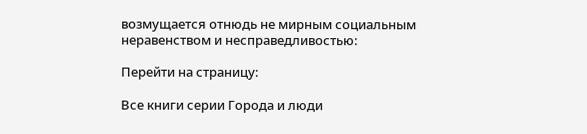возмущается отнюдь не мирным социальным неравенством и несправедливостью:

Перейти на страницу:

Все книги серии Города и люди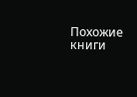Похожие книги